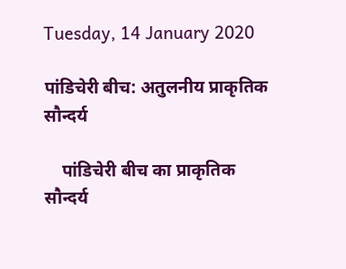Tuesday, 14 January 2020

पांडिचेरी बीच: अतुलनीय प्राकृतिक सौन्दर्य

    पांडिचेरी बीच का प्राकृतिक सौन्दर्य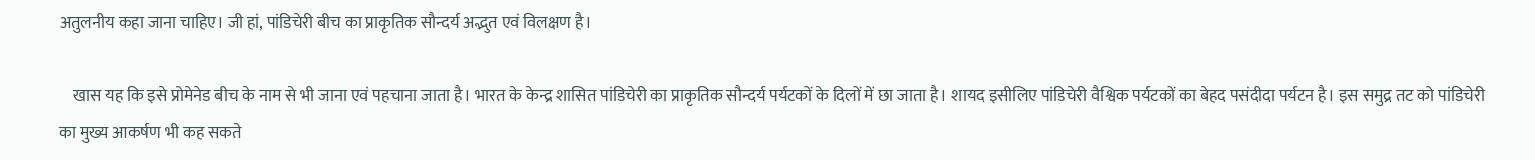अतुलनीय कहा जाना चाहिए। जी हां, पांडिचेरी बीच का प्राकृतिक सौन्दर्य अद्भुत एवं विलक्षण है।

    खास यह कि इसे प्रोमेनेड बीच के नाम से भी जाना एवं पहचाना जाता है। भारत के केन्द्र शासित पांडिचेरी का प्राकृतिक सौन्दर्य पर्यटकों के दिलों में छा जाता है। शायद इसीलिए पांडिचेरी वैश्विक पर्यटकों का बेहद पसंदीदा पर्यटन है। इस समुद्र तट को पांडिचेरी का मुख्य आकर्षण भी कह सकते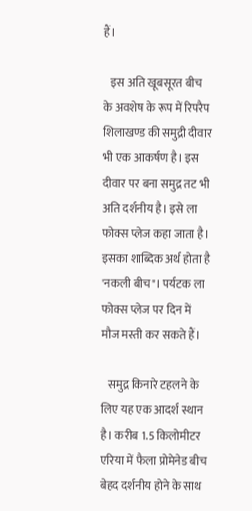हैं।

   इस अति खूबसूरत बीच के अवशेष के रूप में रिपरैप शिलाखण्ड की समुद्री दीवार भी एक आकर्षण है। इस दीवार पर बना समुद्र तट भी अति दर्शनीय है। इसे ला फोक्स प्लेज कहा जाता है। इसका शाब्दिक अर्थ होता है 'नकली बीच"। पर्यटक ला फोक्स प्लेज पर दिन में मौज मस्ती कर सकते हैं।

   समुद्र किनारे टहलने के लिए यह एक आदर्श स्थान है। करीब 1.5 किलोमीटर एरिया में फैला प्रोमेनेड बीच बेहद दर्शनीय होने के साथ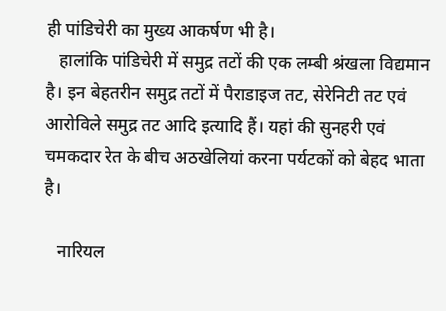ही पांडिचेरी का मुख्य आकर्षण भी है।
   हालांकि पांडिचेरी में समुद्र तटों की एक लम्बी श्रंखला विद्यमान है। इन बेहतरीन समुद्र तटों में पैराडाइज तट, सेरेनिटी तट एवं आरोविले समुद्र तट आदि इत्यादि हैं। यहां की सुनहरी एवं चमकदार रेत के बीच अठखेलियां करना पर्यटकों को बेहद भाता है।

   नारियल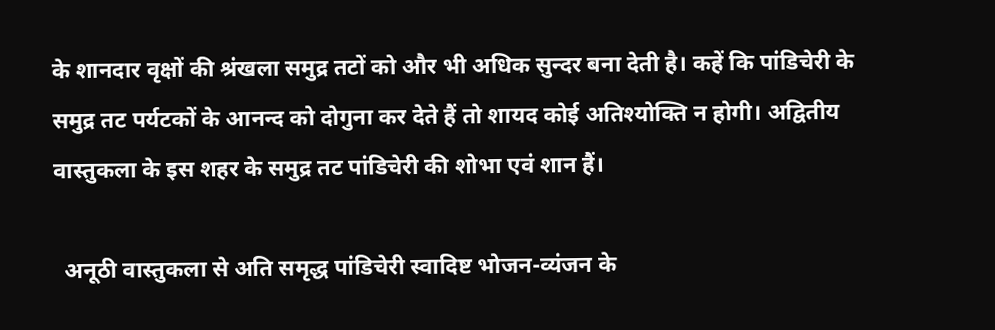के शानदार वृक्षों की श्रंखला समुद्र तटों को और भी अधिक सुन्दर बना देती है। कहें कि पांडिचेरी के समुद्र तट पर्यटकों के आनन्द को दोगुना कर देते हैं तो शायद कोई अतिश्योक्ति न होगी। अद्वितीय वास्तुकला के इस शहर के समुद्र तट पांडिचेरी की शोभा एवं शान हैं।

  अनूठी वास्तुकला से अति समृद्ध पांडिचेरी स्वादिष्ट भोजन-व्यंजन के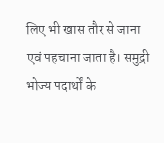लिए भी खास तौर से जाना एवं पहचाना जाता है। समुद्री भोज्य पदार्थों के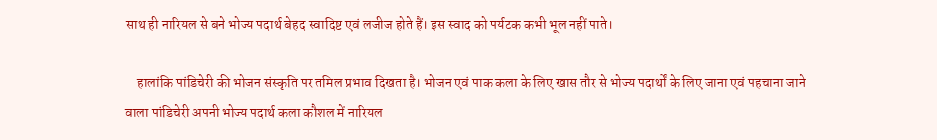साथ ही नारियल से बने भोज्य पदार्थ बेहद स्वादिष्ट एवं लजीज होते हैं। इस स्वाद को पर्यटक कभी भूल नहीं पाते।

    हालांकि पांडिचेरी की भोजन संस्कृति पर तमिल प्रभाव दिखता है। भोजन एवं पाक कला के लिए खास तौर से भोज्य पदार्थों के लिए जाना एवं पहचाना जाने वाला पांडिचेरी अपनी भोज्य पदार्थ कला कौशल में नारियल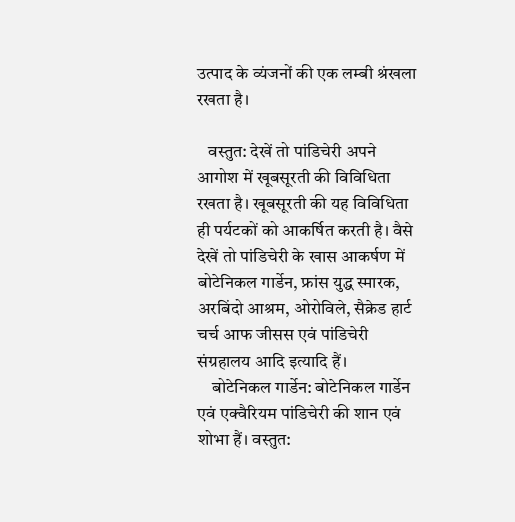उत्पाद के व्यंजनों की एक लम्बी श्रंखला रखता है।

   वस्तुत: देखें तो पांडिचेरी अपने आगोश में खूबसूरती की विविधिता रखता है। खूबसूरती की यह विविधिता ही पर्यटकों को आकर्षित करती है। वैसे देखें तो पांडिचेरी के खास आकर्षण में बोटेनिकल गार्डेन, फ्रांस युद्ध स्मारक, अरबिंदो आश्रम, ओरोविले, सैक्रेड हार्ट चर्च आफ जीसस एवं पांडिचेरी संग्रहालय आदि इत्यादि हैं।
    बोटेनिकल गार्डेन: बोटेनिकल गार्डेन एवं एक्वैरियम पांडिचेरी की शान एवं शोभा हैं। वस्तुत: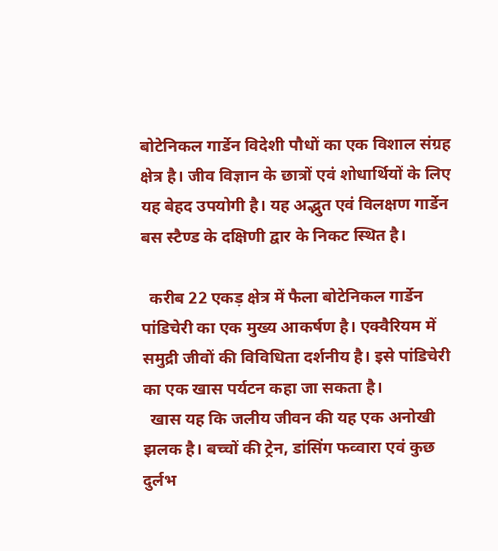बोटेनिकल गार्डेन विदेशी पौधों का एक विशाल संग्रह क्षेत्र है। जीव विज्ञान के छात्रों एवं शोधार्थियों के लिए यह बेहद उपयोगी है। यह अद्भुत एवं विलक्षण गार्डेन बस स्टैण्ड के दक्षिणी द्वार के निकट स्थित है।

  करीब 22 एकड़ क्षेत्र में फैला बोटेनिकल गार्डेन पांडिचेरी का एक मुख्य आकर्षण है। एक्वैरियम में समुद्री जीवों की विविधिता दर्शनीय है। इसे पांडिचेरी का एक खास पर्यटन कहा जा सकता है।
  खास यह कि जलीय जीवन की यह एक अनोखी झलक है। बच्चों की ट्रेन, डांसिंग फव्वारा एवं कुछ दुर्लभ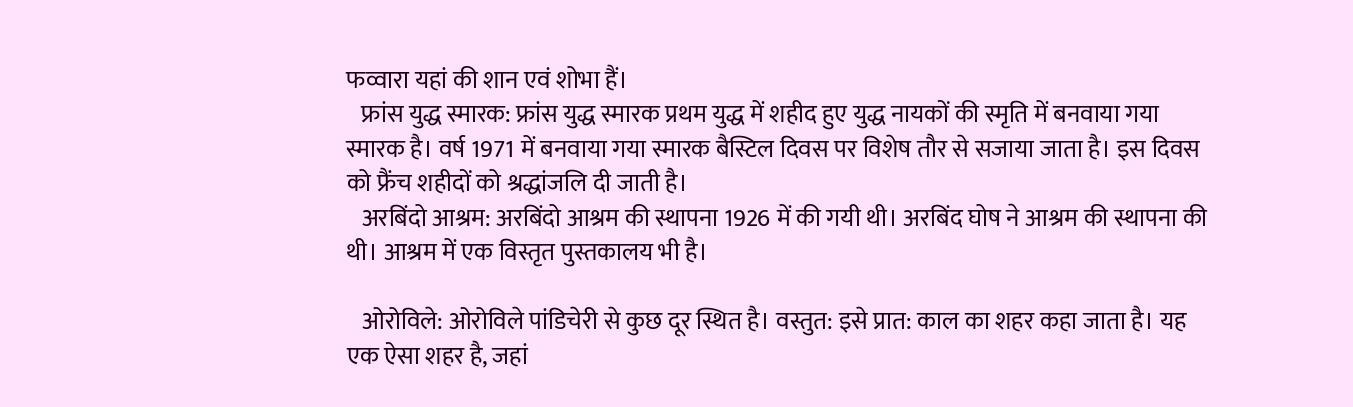फव्वारा यहां की शान एवं शोभा हैं।
   फ्रांस युद्ध स्मारक: फ्रांस युद्ध स्मारक प्रथम युद्ध में शहीद हुए युद्ध नायकों की स्मृति में बनवाया गया स्मारक है। वर्ष 1971 में बनवाया गया स्मारक बैस्टिल दिवस पर विशेष तौर से सजाया जाता है। इस दिवस को फ्रैंच शहीदों को श्रद्धांजलि दी जाती है।
   अरबिंदो आश्रम: अरबिंदो आश्रम की स्थापना 1926 में की गयी थी। अरबिंद घोष ने आश्रम की स्थापना की थी। आश्रम में एक विस्तृत पुस्तकालय भी है।

   ओरोविले: ओरोविले पांडिचेरी से कुछ दूर स्थित है। वस्तुत: इसे प्रात: काल का शहर कहा जाता है। यह एक ऐसा शहर है, जहां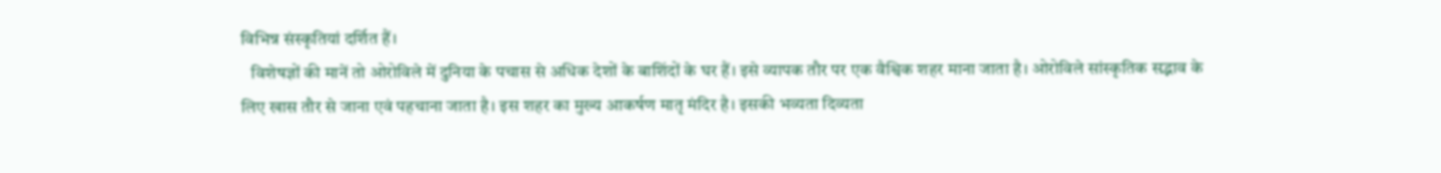विभिन्न संस्कृतियां दर्शित हैं।
   विशेषज्ञों की मानें तो ओरोविले में दुनिया के पचास से अधिक देशों के बाशिंदों के घर हैं। इसे व्यापक तौर पर एक वैश्विक शहर माना जाता है। ओरोविले सांस्कृतिक सद्भाव के लिए खास तौर से जाना एवं पहचाना जाता है। इस शहर का मुख्य आकर्षण मातृ मंदिर है। इसकी भव्यता दिव्यता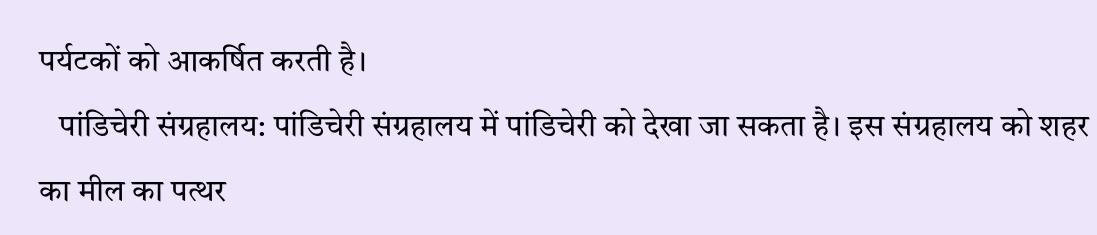पर्यटकों को आकर्षित करती है।
   पांडिचेरी संग्रहालय: पांडिचेरी संग्रहालय में पांडिचेरी को देखा जा सकता है। इस संग्रहालय को शहर का मील का पत्थर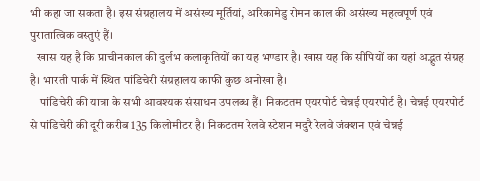भी कहा जा सकता है। इस संग्रहालय में असंख्य मूर्तियां, अरिकामेडु रोमन काल की असंख्य महत्वपूर्ण एवं पुरातात्विक वस्तुएं हैं।
   खास यह है कि प्राचीनकाल की दुर्लभ कलाकृतियों का यह भण्डार है। खास यह कि सीपियों का यहां अद्भुत संग्रह है। भारती पार्क में स्थित पांडिचेरी संग्रहालय काफी कुछ अनोखा है।
    पांडिचेरी की यात्रा के सभी आवश्यक संसाधन उपलब्ध हैं। निकटतम एयरपोर्ट चेन्नई एयरपोर्ट है। चेन्नई एयरपोर्ट से पांडिचेरी की दूरी करीब 135 किलोमीटर है। निकटतम रेलवे स्टेशन मदुरै रेलवे जंक्शन एवं चेन्नई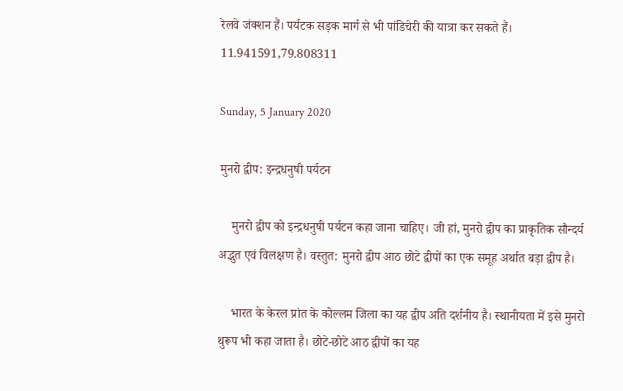रेलवे जंक्शन हैं। पर्यटक सड़क मार्ग से भी पांडिचेरी की यात्रा कर सकते हैं।
11.941591,79.808311

Sunday, 5 January 2020

मुनरो द्वीप: इन्द्रधनुषी पर्यटन

    मुनरो द्वीप को इन्द्रधनुषी पर्यटन कहा जाना चाहिए। जी हां, मुनरो द्वीप का प्राकृतिक सौन्दर्य अद्भुत एवं विलक्षण है। वस्तुत: मुनरो द्वीप आठ छोटे द्वीपों का एक समूह अर्थात बड़ा द्वीप है।

    भारत के केरल प्रांत के कोल्लम जिला का यह द्वीप अति दर्शनीय है। स्थानीयता में इसे मुनरो थुरूप भी कहा जाता है। छोटे-छोटे आठ द्वीपों का यह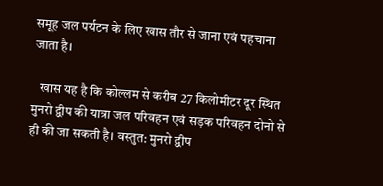समूह जल पर्यटन के लिए खास तौर से जाना एवं पहचाना जाता है।

   खास यह है कि कोल्लम से करीब 27 किलोमीटर दूर स्थित मुनरो द्वीप की यात्रा जल परिवहन एवं सड़क परिवहन दोनो से ही की जा सकती है। वस्तुत: मुनरो द्वीप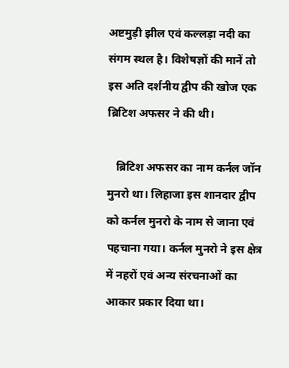अष्टमुड़ी झील एवं कल्लड़ा नदी का संगम स्थल है। विशेषज्ञों की मानें तो इस अति दर्शनीय द्वीप की खोज एक ब्रिटिश अफसर ने की थी।

   ब्रिटिश अफसर का नाम कर्नल जॉन मुनरो था। लिहाजा इस शानदार द्वीप को कर्नल मुनरो के नाम से जाना एवं पहचाना गया। कर्नल मुनरो ने इस क्षेत्र में नहरों एवं अन्य संरचनाओं का आकार प्रकार दिया था।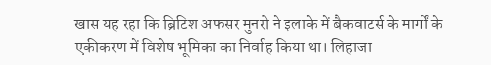खास यह रहा कि ब्रिटिश अफसर मुनरो ने इलाके में बैकवाटर्स के मार्गों के एकीकरण में विशेष भूमिका का निर्वाह किया था। लिहाजा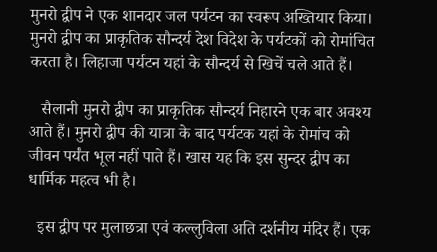मुनरो द्वीप ने एक शानदार जल पर्यटन का स्वरूप अख्तियार किया। मुनरो द्वीप का प्राकृतिक सौन्दर्य देश विदेश के पर्यटकों को रोमांचित करता है। लिहाजा पर्यटन यहां के सौन्दर्य से खिचें चले आते हैं।

   सैलानी मुनरो द्वीप का प्राकृतिक सौन्दर्य निहारने एक बार अवश्य आते हैं। मुनरो द्वीप की यात्रा के बाद पर्यटक यहां के रोमांच को जीवन पर्यंत भूल नहीं पाते हैं। खास यह कि इस सुन्दर द्वीप का धार्मिक महत्व भी है।

  इस द्वीप पर मुलाछत्रा एवं कल्लुविला अति दर्शनीय मंदिर हैं। एक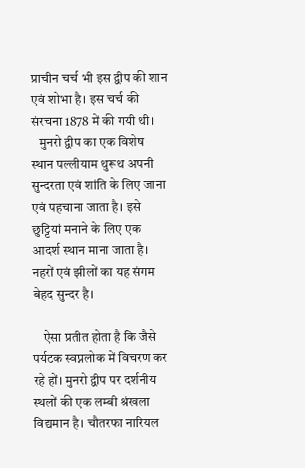प्राचीन चर्च भी इस द्वीप की शान एवं शोभा है। इस चर्च की संरचना 1878 में की गयी थी।
   मुनरो द्वीप का एक विशेष स्थान पल्लीयाम थुरूथ अपनी सुन्दरता एवं शांति के लिए जाना एवं पहचाना जाता है। इसे छुट्टियां मनाने के लिए एक आदर्श स्थान माना जाता है। नहरों एवं झीलों का यह संगम बेहद सुन्दर है।

    ऐसा प्रतीत होता है कि जैसे पर्यटक स्वप्नलोक में विचरण कर रहे हों। मुनरो द्वीप पर दर्शनीय स्थलों की एक लम्बी श्रंखला विद्यमान है। चौतरफा नारियल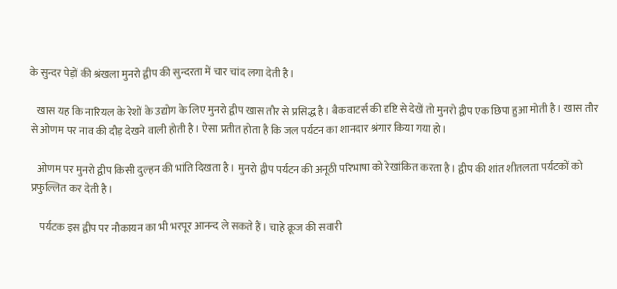के सुन्दर पेड़ों की श्रंखला मुनरो द्वीप की सुन्दरता में चार चांद लगा देती है।

   खास यह कि नारियल के रेशों के उद्योग के लिए मुनरो द्वीप खास तौर से प्रसिद्ध है। बैकवाटर्स की दृष्टि से देखें तो मुनरो द्वीप एक छिपा हुआ मोती है। खास तौर से ओणम पर नाव की दौड़ देखने वाली होती है। ऐसा प्रतीत होता है कि जल पर्यटन का शानदार श्रंगार किया गया हो।

   ओणम पर मुनरो द्वीप किसी दुल्हन की भांति दिखता है। मुनरो द्वीप पर्यटन की अनूठी परिभाषा को रेखांकित करता है। द्वीप की शांत शीतलता पर्यटकों को प्रफुल्लित कर देती है।

    पर्यटक इस द्वीप पर नौकायन का भी भरपूर आनन्द ले सकते हैं। चाहे क्रूज की सवारी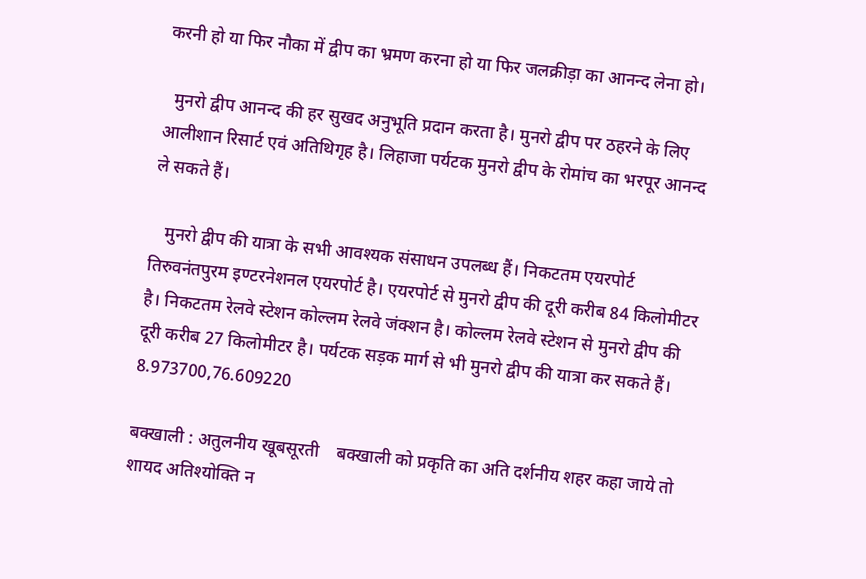करनी हो या फिर नौका में द्वीप का भ्रमण करना हो या फिर जलक्रीड़ा का आनन्द लेना हो।

  मुनरो द्वीप आनन्द की हर सुखद अनुभूति प्रदान करता है। मुनरो द्वीप पर ठहरने के लिए आलीशान रिसार्ट एवं अतिथिगृह है। लिहाजा पर्यटक मुनरो द्वीप के रोमांच का भरपूर आनन्द ले सकते हैं।

   मुनरो द्वीप की यात्रा के सभी आवश्यक संसाधन उपलब्ध हैं। निकटतम एयरपोर्ट तिरुवनंतपुरम इण्टरनेशनल एयरपोर्ट है। एयरपोर्ट से मुनरो द्वीप की दूरी करीब 84 किलोमीटर है। निकटतम रेलवे स्टेशन कोल्लम रेलवे जंक्शन है। कोल्लम रेलवे स्टेशन से मुनरो द्वीप की दूरी करीब 27 किलोमीटर है। पर्यटक सड़क मार्ग से भी मुनरो द्वीप की यात्रा कर सकते हैं।
8.973700,76.609220

बक्खाली : अतुलनीय खूबसूरती    बक्खाली को प्रकृति का अति दर्शनीय शहर कहा जाये तो शायद अतिश्योक्ति न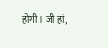होगी। जी हां,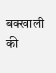बक्खाली की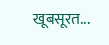खूबसूरत...